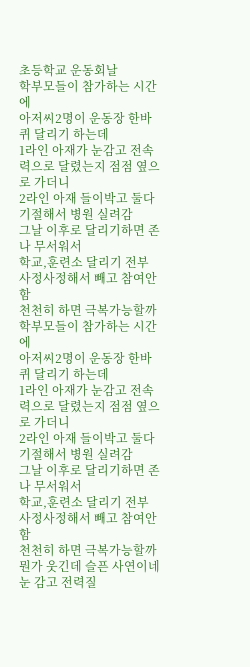초등학교 운동회날
학부모들이 참가하는 시간에
아저씨2명이 운동장 한바퀴 달리기 하는데
1라인 아재가 눈감고 전속력으로 달렸는지 점점 옆으로 가더니
2라인 아재 들이박고 둘다 기절해서 병원 실려감
그날 이후로 달리기하면 존나 무서워서
학교,훈련소 달리기 전부 사정사정해서 빼고 참여안함
천천히 하면 극복가능할까
학부모들이 참가하는 시간에
아저씨2명이 운동장 한바퀴 달리기 하는데
1라인 아재가 눈감고 전속력으로 달렸는지 점점 옆으로 가더니
2라인 아재 들이박고 둘다 기절해서 병원 실려감
그날 이후로 달리기하면 존나 무서워서
학교,훈련소 달리기 전부 사정사정해서 빼고 참여안함
천천히 하면 극복가능할까
뭔가 웃긴데 슬픈 사연이네 눈 감고 전력질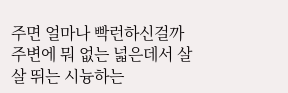주면 얼마나 빡런하신걸까
주변에 뭐 없는 넓은데서 살살 뛰는 시늉하는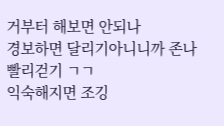거부터 해보면 안되나
경보하면 달리기아니니까 존나빨리걷기 ㄱㄱ
익숙해지면 조깅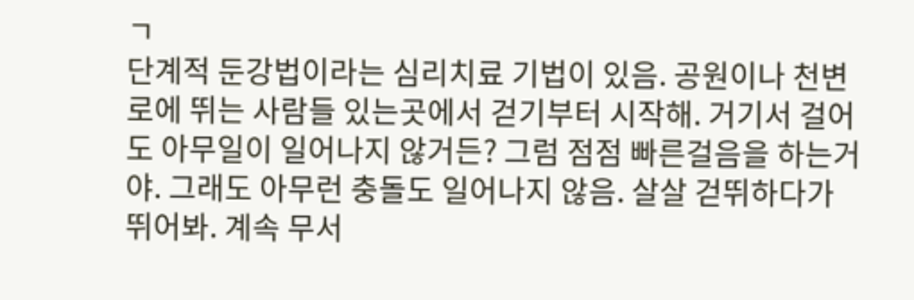ㄱ
단계적 둔강법이라는 심리치료 기법이 있음. 공원이나 천변로에 뛰는 사람들 있는곳에서 걷기부터 시작해. 거기서 걸어도 아무일이 일어나지 않거든? 그럼 점점 빠른걸음을 하는거야. 그래도 아무런 충돌도 일어나지 않음. 살살 걷뛰하다가 뛰어봐. 계속 무서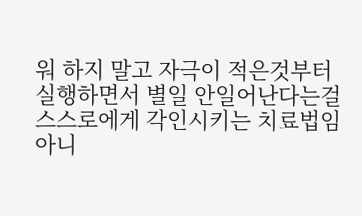워 하지 말고 자극이 적은것부터 실행하면서 별일 안일어난다는걸 스스로에게 각인시키는 치료법임
아니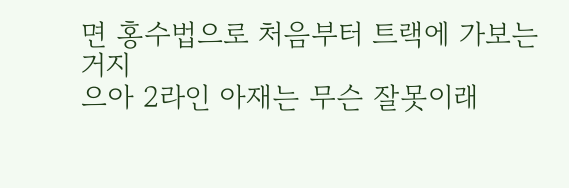면 홍수법으로 처음부터 트랙에 가보는거지
으아 2라인 아재는 무슨 잘못이래